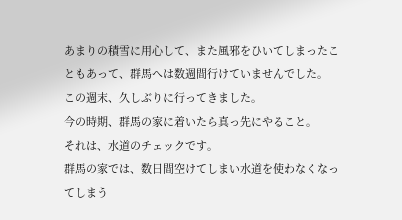あまりの積雪に用心して、また風邪をひいてしまったこともあって、群馬へは数週間行けていませんでした。
この週末、久しぶりに行ってきました。
今の時期、群馬の家に着いたら真っ先にやること。
それは、水道のチェックです。
群馬の家では、数日間空けてしまい水道を使わなくなってしまう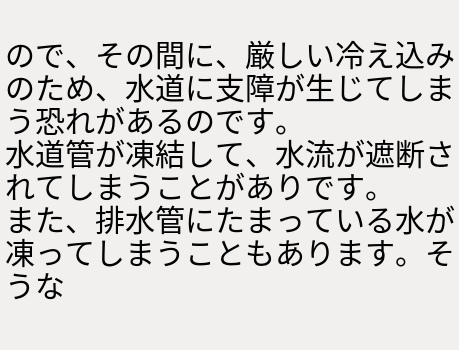ので、その間に、厳しい冷え込みのため、水道に支障が生じてしまう恐れがあるのです。
水道管が凍結して、水流が遮断されてしまうことがありです。
また、排水管にたまっている水が凍ってしまうこともあります。そうな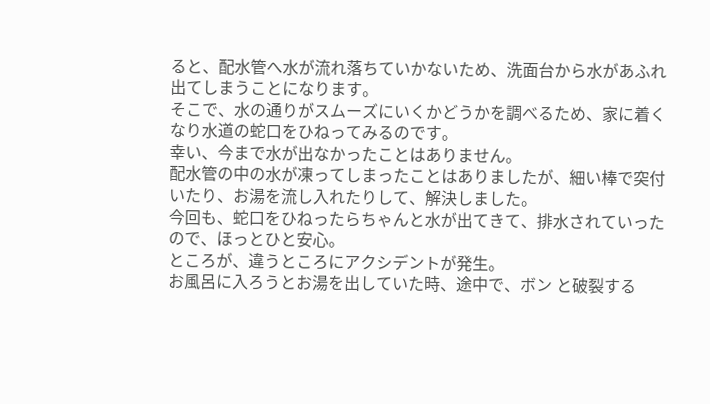ると、配水管へ水が流れ落ちていかないため、洗面台から水があふれ出てしまうことになります。
そこで、水の通りがスムーズにいくかどうかを調べるため、家に着くなり水道の蛇口をひねってみるのです。
幸い、今まで水が出なかったことはありません。
配水管の中の水が凍ってしまったことはありましたが、細い棒で突付いたり、お湯を流し入れたりして、解決しました。
今回も、蛇口をひねったらちゃんと水が出てきて、排水されていったので、ほっとひと安心。
ところが、違うところにアクシデントが発生。
お風呂に入ろうとお湯を出していた時、途中で、ボン と破裂する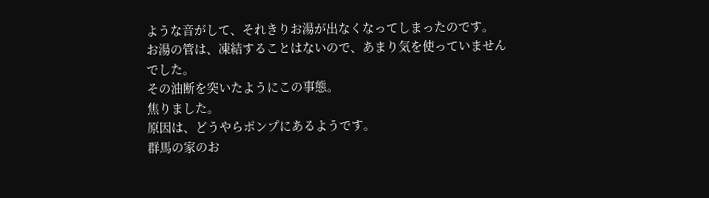ような音がして、それきりお湯が出なくなってしまったのです。
お湯の管は、凍結することはないので、あまり気を使っていませんでした。
その油断を突いたようにこの事態。
焦りました。
原因は、どうやらポンプにあるようです。
群馬の家のお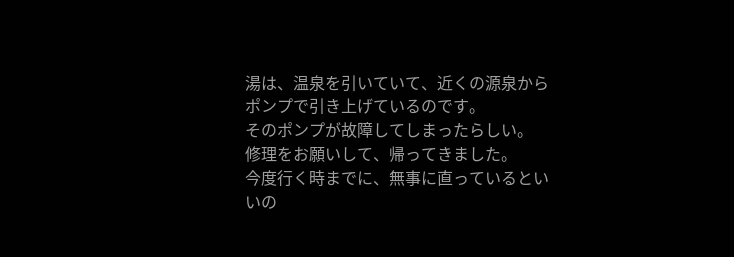湯は、温泉を引いていて、近くの源泉からポンプで引き上げているのです。
そのポンプが故障してしまったらしい。
修理をお願いして、帰ってきました。
今度行く時までに、無事に直っているといいの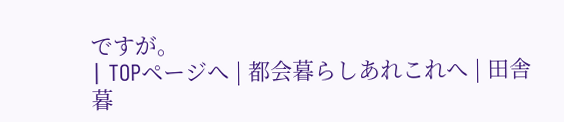ですが。
| TOPページへ | 都会暮らしあれこれへ | 田舎暮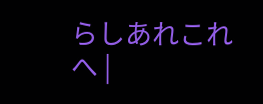らしあれこれへ |